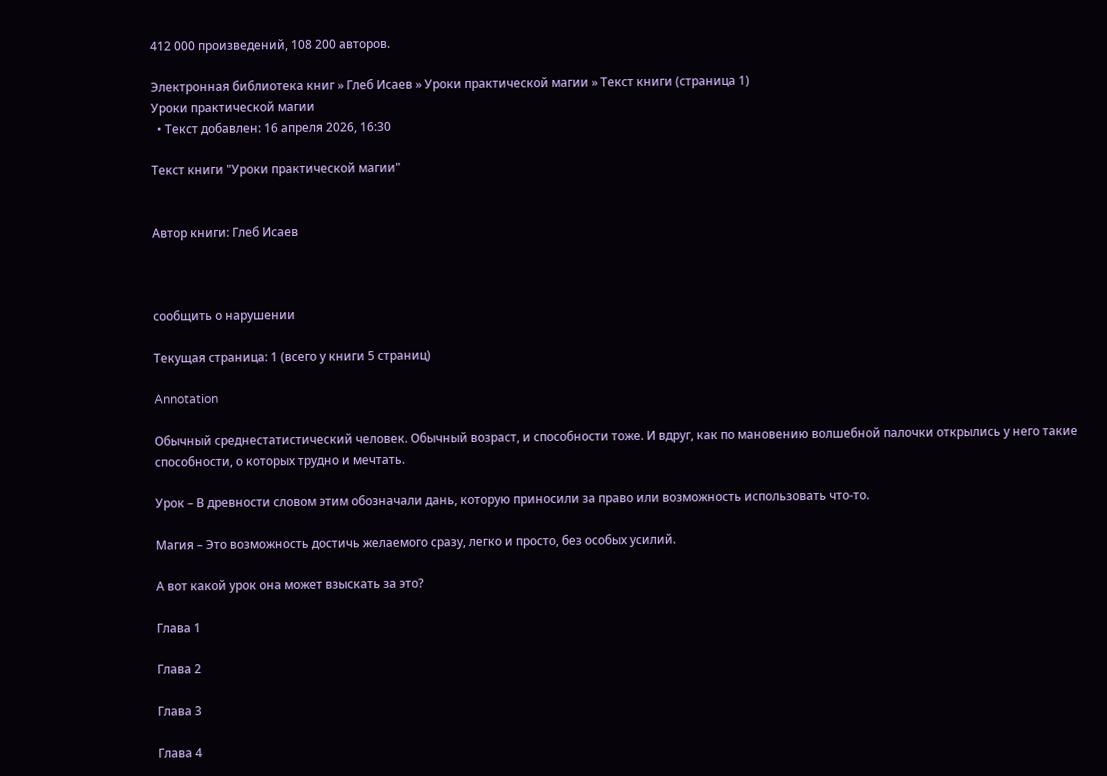412 000 произведений, 108 200 авторов.

Электронная библиотека книг » Глеб Исаев » Уроки практической магии » Текст книги (страница 1)
Уроки практической магии
  • Текст добавлен: 16 апреля 2026, 16:30

Текст книги "Уроки практической магии"


Автор книги: Глеб Исаев



сообщить о нарушении

Текущая страница: 1 (всего у книги 5 страниц)

Annotation

Обычный среднестатистический человек. Обычный возраст, и способности тоже. И вдруг, как по мановению волшебной палочки открылись у него такие способности, о которых трудно и мечтать.

Урок – В древности словом этим обозначали дань, которую приносили за право или возможность использовать что-то.

Магия – Это возможность достичь желаемого сразу, легко и просто, без особых усилий.

А вот какой урок она может взыскать за это?

Глава 1

Глава 2

Глава 3

Глава 4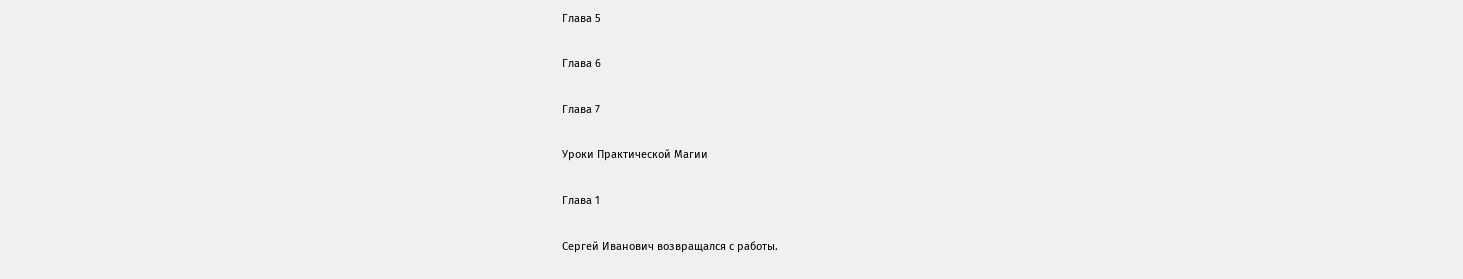Глава 5

Глава 6

Глава 7

Уроки Практической Магии

Глава 1

Сергей Иванович возвращался с работы.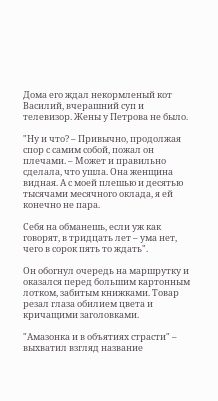Дома его ждал некормленый кот Василий, вчерашний суп и телевизор. Жены у Петрова не было.

"Ну и что? – Привычно, продолжая спор с самим собой, пожал он плечами. – Может и правильно сделала, что ушла. Она женщина видная. А с моей плешью и десятью тысячами месячного оклада, я ей конечно не пара.

Себя на обманешь, если уж как говорят, в тридцать лет – ума нет, чего в сорок пять то ждать".

Он обогнул очередь на маршрутку и оказался перед большим картонным лотком, забитым книжками. Товар резал глаза обилием цвета и кричащими заголовками.

"Амазонка и в объятиях страсти" – выхватил взгляд название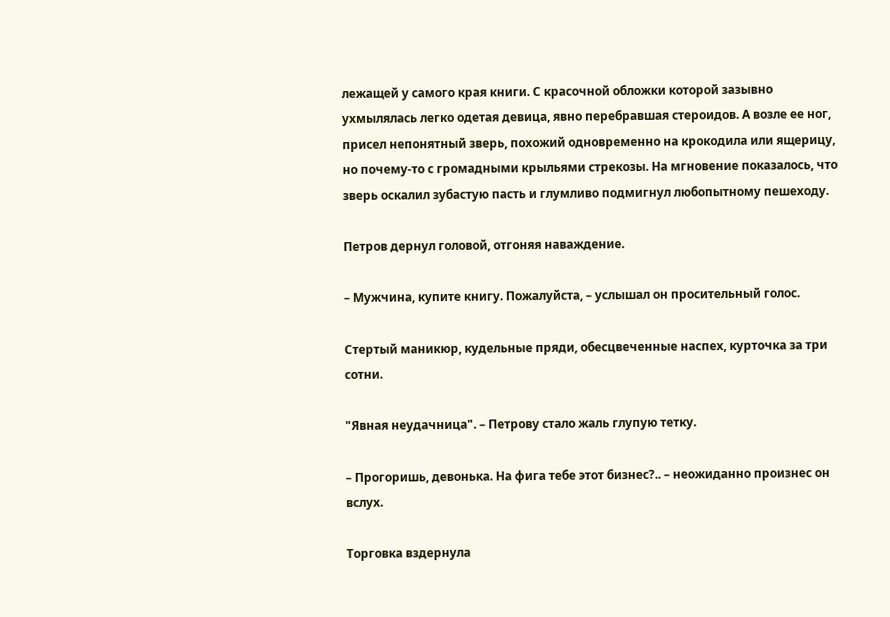лежащей у самого края книги. С красочной обложки которой зазывно ухмылялась легко одетая девица, явно перебравшая стероидов. А возле ее ног, присел непонятный зверь, похожий одновременно на крокодила или ящерицу, но почему-то с громадными крыльями стрекозы. На мгновение показалось, что зверь оскалил зубастую пасть и глумливо подмигнул любопытному пешеходу.

Петров дернул головой, отгоняя наваждение.

– Мужчина, купите книгу. Пожалуйста, – услышал он просительный голос.

Стертый маникюр, кудельные пряди, обесцвеченные наспех, курточка за три сотни.

"Явная неудачница". – Петрову стало жаль глупую тетку.

– Прогоришь, девонька. На фига тебе этот бизнес?.. – неожиданно произнес он вслух.

Торговка вздернула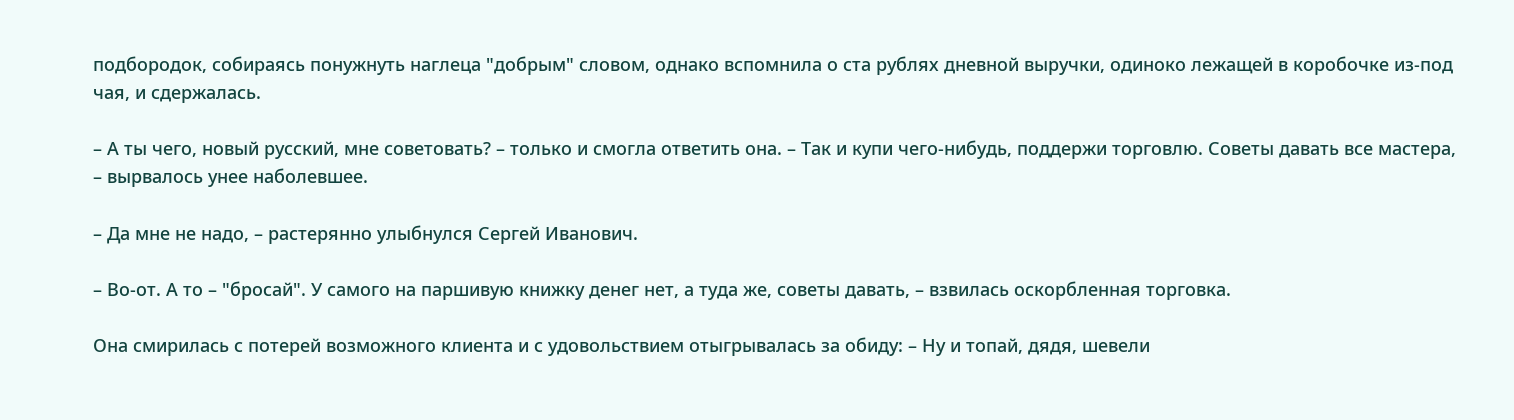подбородок, собираясь понужнуть наглеца "добрым" словом, однако вспомнила о ста рублях дневной выручки, одиноко лежащей в коробочке из-под чая, и сдержалась.

– А ты чего, новый русский, мне советовать? – только и смогла ответить она. – Так и купи чего-нибудь, поддержи торговлю. Советы давать все мастера, – вырвалось унее наболевшее.

– Да мне не надо, – растерянно улыбнулся Сергей Иванович.

– Во-от. А то – "бросай". У самого на паршивую книжку денег нет, а туда же, советы давать, – взвилась оскорбленная торговка.

Она смирилась с потерей возможного клиента и с удовольствием отыгрывалась за обиду: – Ну и топай, дядя, шевели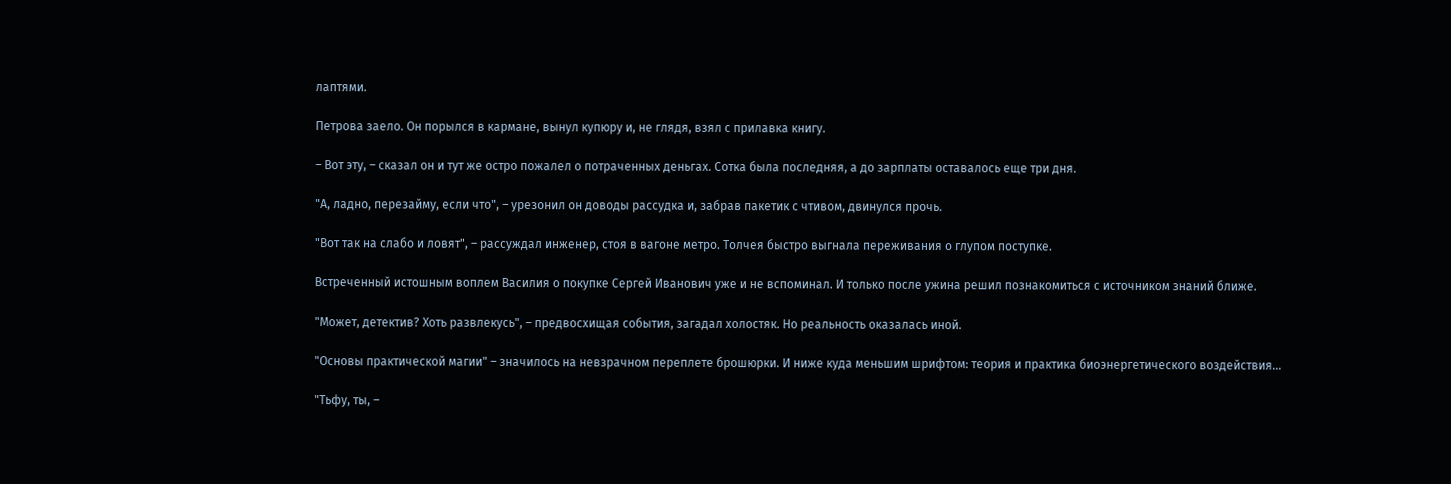лаптями.

Петрова заело. Он порылся в кармане, вынул купюру и, не глядя, взял с прилавка книгу.

– Вот эту, – сказал он и тут же остро пожалел о потраченных деньгах. Сотка была последняя, а до зарплаты оставалось еще три дня.

"А, ладно, перезайму, если что", – урезонил он доводы рассудка и, забрав пакетик с чтивом, двинулся прочь.

"Вот так на слабо и ловят", – рассуждал инженер, стоя в вагоне метро. Толчея быстро выгнала переживания о глупом поступке.

Встреченный истошным воплем Василия о покупке Сергей Иванович уже и не вспоминал. И только после ужина решил познакомиться с источником знаний ближе.

"Может, детектив? Хоть развлекусь", – предвосхищая события, загадал холостяк. Но реальность оказалась иной.

"Основы практической магии" – значилось на невзрачном переплете брошюрки. И ниже куда меньшим шрифтом: теория и практика биоэнергетического воздействия...

"Тьфу, ты, –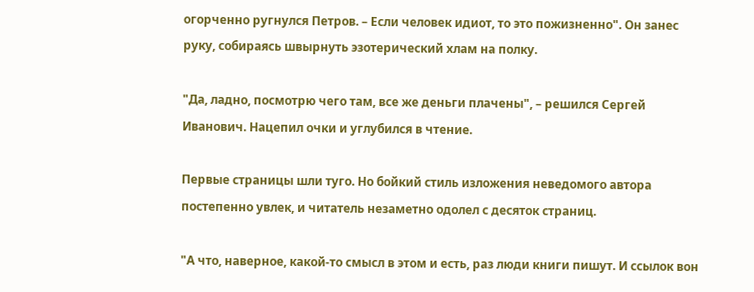огорченно ругнулся Петров. – Если человек идиот, то это пожизненно". Он занес руку, собираясь швырнуть эзотерический хлам на полку.

"Да, ладно, посмотрю чего там, все же деньги плачены", – решился Сергей Иванович. Нацепил очки и углубился в чтение.

Первые страницы шли туго. Но бойкий стиль изложения неведомого автора постепенно увлек, и читатель незаметно одолел с десяток страниц.

"А что, наверное, какой-то смысл в этом и есть, раз люди книги пишут. И ссылок вон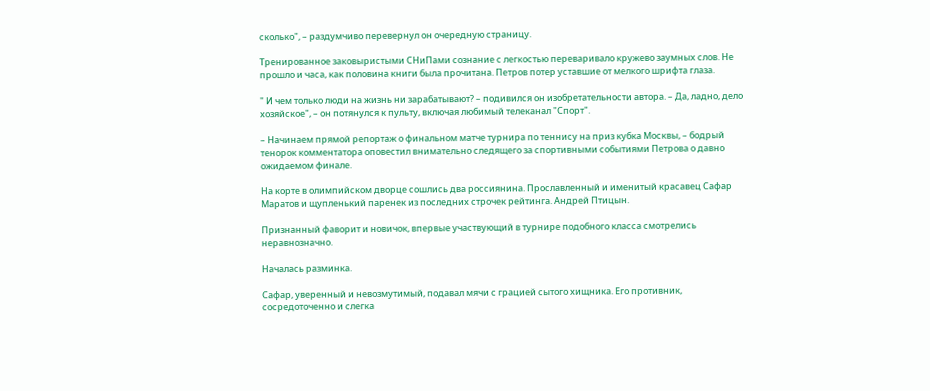сколько", – раздумчиво перевернул он очередную страницу.

Тренированное заковыристыми СНиПами сознание с легкостью переваривало кружево заумных слов. Не прошло и часа, как половина книги была прочитана. Петров потер уставшие от мелкого шрифта глаза.

" И чем только люди на жизнь ни зарабатывают? – подивился он изобретательности автора. – Да, ладно, дело хозяйское", – он потянулся к пульту, включая любимый телеканал "Спорт".

– Начинаем прямой репортаж о финальном матче турнира по теннису на приз кубка Москвы, – бодрый тенорок комментатора оповестил внимательно следящего за спортивными событиями Петрова о давно ожидаемом финале.

На корте в олимпийском дворце сошлись два россиянина. Прославленный и именитый красавец Сафар Маратов и щупленький паренек из последних строчек рейтинга. Андрей Птицын.

Признанный фаворит и новичок, впервые участвующий в турнире подобного класса смотрелись неравнозначно.

Началась разминка.

Сафар, уверенный и невозмутимый, подавал мячи с грацией сытого хищника. Его противник, сосредоточенно и слегка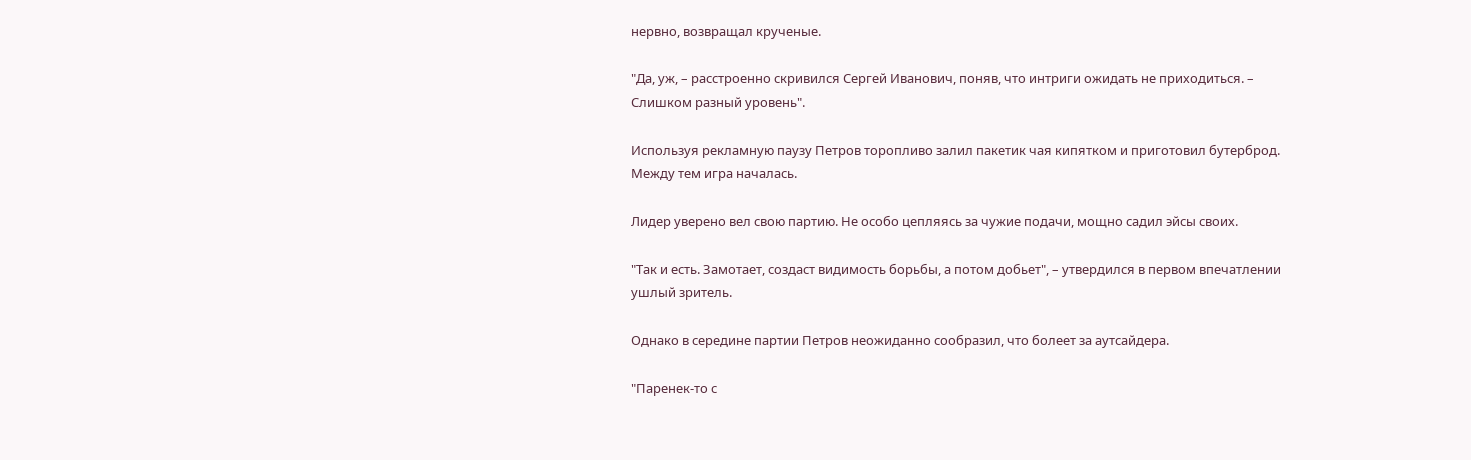нервно, возвращал крученые.

"Да, уж, – расстроенно скривился Сергей Иванович, поняв, что интриги ожидать не приходиться. – Слишком разный уровень".

Используя рекламную паузу Петров торопливо залил пакетик чая кипятком и приготовил бутерброд. Между тем игра началась.

Лидер уверено вел свою партию. Не особо цепляясь за чужие подачи, мощно садил эйсы своих.

"Так и есть. Замотает, создаст видимость борьбы, а потом добьет", – утвердился в первом впечатлении ушлый зритель.

Однако в середине партии Петров неожиданно сообразил, что болеет за аутсайдера.

"Паренек-то с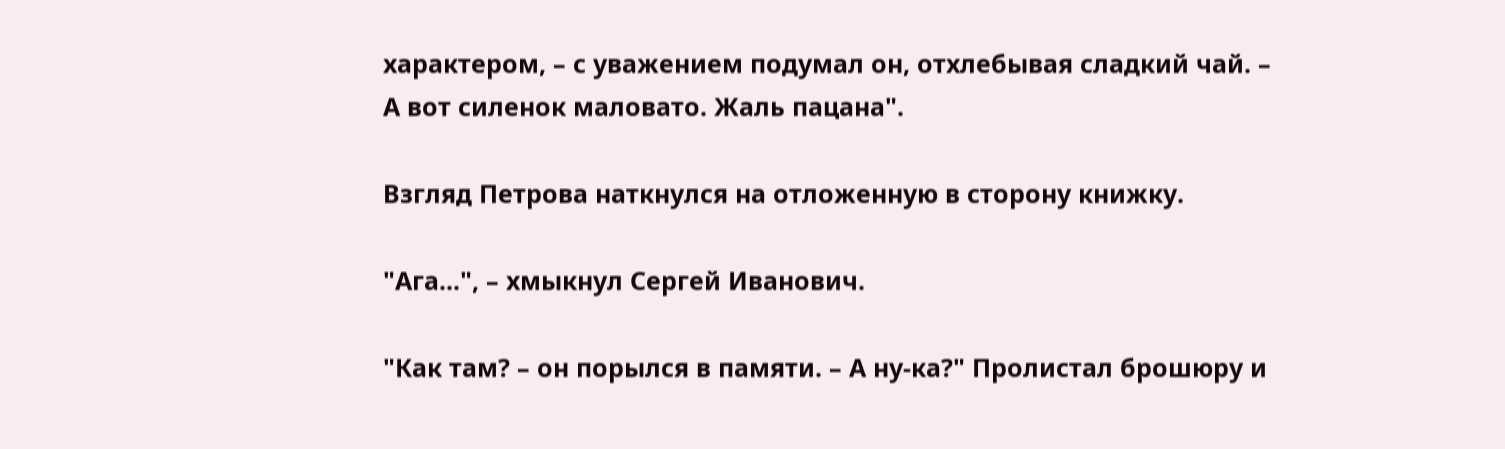характером, – с уважением подумал он, отхлебывая сладкий чай. – А вот силенок маловато. Жаль пацана".

Взгляд Петрова наткнулся на отложенную в сторону книжку.

"Ага...", – хмыкнул Сергей Иванович.

"Как там? – он порылся в памяти. – А ну-ка?" Пролистал брошюру и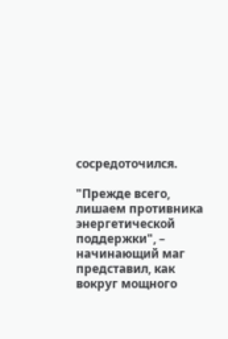сосредоточился.

"Прежде всего, лишаем противника энергетической поддержки", – начинающий маг представил, как вокруг мощного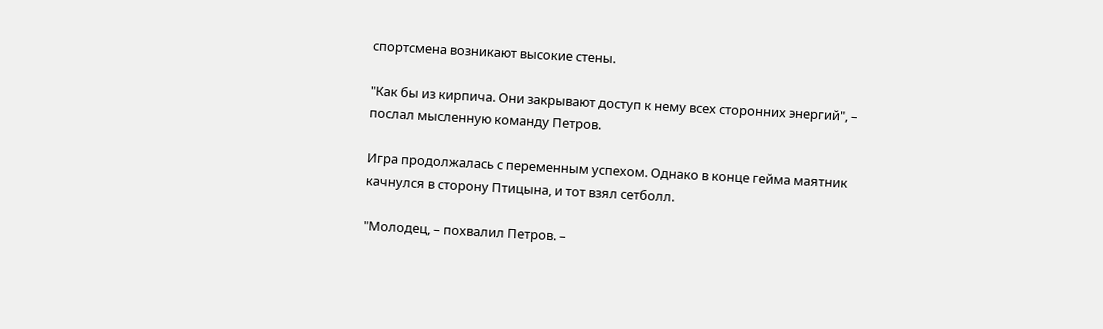спортсмена возникают высокие стены.

"Как бы из кирпича. Они закрывают доступ к нему всех сторонних энергий", – послал мысленную команду Петров.

Игра продолжалась с переменным успехом. Однако в конце гейма маятник качнулся в сторону Птицына, и тот взял сетболл.

"Молодец, – похвалил Петров. –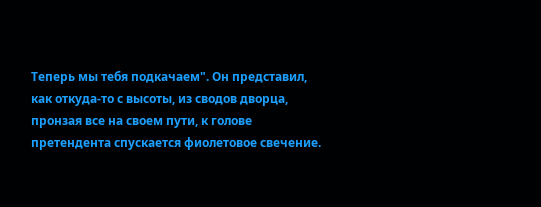Теперь мы тебя подкачаем". Он представил, как откуда-то с высоты, из сводов дворца, пронзая все на своем пути, к голове претендента спускается фиолетовое свечение.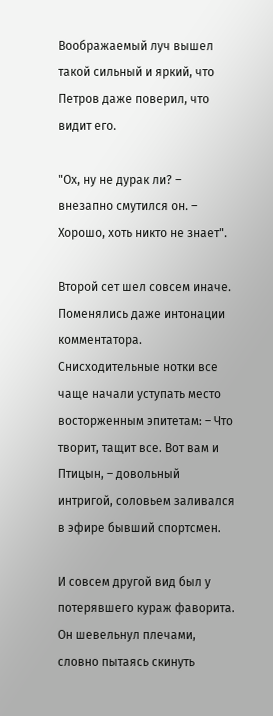Воображаемый луч вышел такой сильный и яркий, что Петров даже поверил, что видит его.

"Ох, ну не дурак ли? – внезапно смутился он. – Хорошо, хоть никто не знает".

Второй сет шел совсем иначе. Поменялись даже интонации комментатора. Снисходительные нотки все чаще начали уступать место восторженным эпитетам: – Что творит, тащит все. Вот вам и Птицын, – довольный интригой, соловьем заливался в эфире бывший спортсмен.

И совсем другой вид был у потерявшего кураж фаворита. Он шевельнул плечами, словно пытаясь скинуть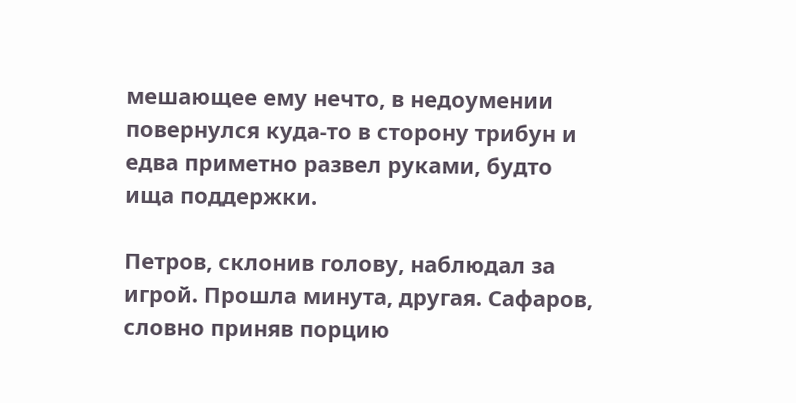мешающее ему нечто, в недоумении повернулся куда-то в сторону трибун и едва приметно развел руками, будто ища поддержки.

Петров, склонив голову, наблюдал за игрой. Прошла минута, другая. Сафаров, словно приняв порцию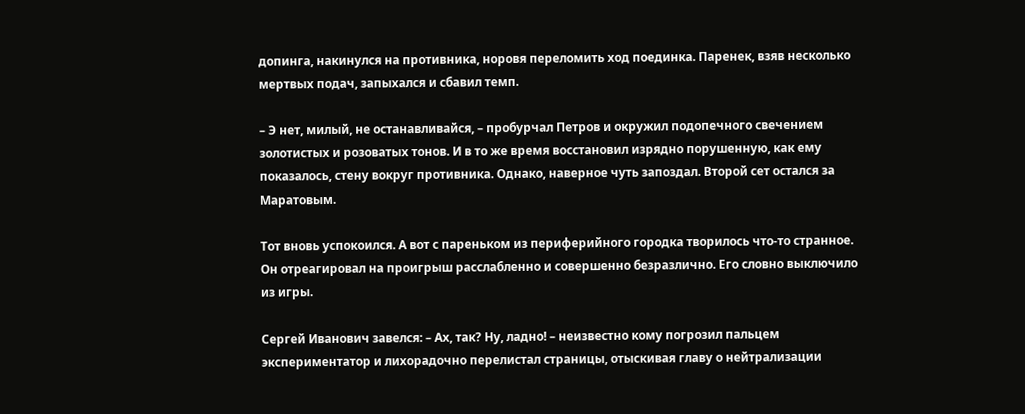допинга, накинулся на противника, норовя переломить ход поединка. Паренек, взяв несколько мертвых подач, запыхался и сбавил темп.

– Э нет, милый, не останавливайся, – пробурчал Петров и окружил подопечного свечением золотистых и розоватых тонов. И в то же время восстановил изрядно порушенную, как ему показалось, стену вокруг противника. Однако, наверное чуть запоздал. Второй сет остался за Маратовым.

Тот вновь успокоился. А вот с пареньком из периферийного городка творилось что-то странное. Он отреагировал на проигрыш расслабленно и совершенно безразлично. Его словно выключило из игры.

Сергей Иванович завелся: – Ах, так? Ну, ладно! – неизвестно кому погрозил пальцем экспериментатор и лихорадочно перелистал страницы, отыскивая главу о нейтрализации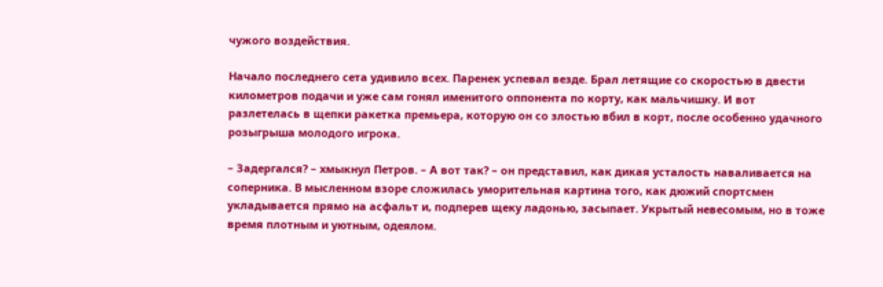чужого воздействия.

Начало последнего сета удивило всех. Паренек успевал везде. Брал летящие со скоростью в двести километров подачи и уже сам гонял именитого оппонента по корту, как мальчишку. И вот разлетелась в щепки ракетка премьера, которую он со злостью вбил в корт, после особенно удачного розыгрыша молодого игрока.

– Задергался? – хмыкнул Петров. – А вот так? – он представил, как дикая усталость наваливается на соперника. В мысленном взоре сложилась уморительная картина того, как дюжий спортсмен укладывается прямо на асфальт и, подперев щеку ладонью, засыпает. Укрытый невесомым, но в тоже время плотным и уютным, одеялом.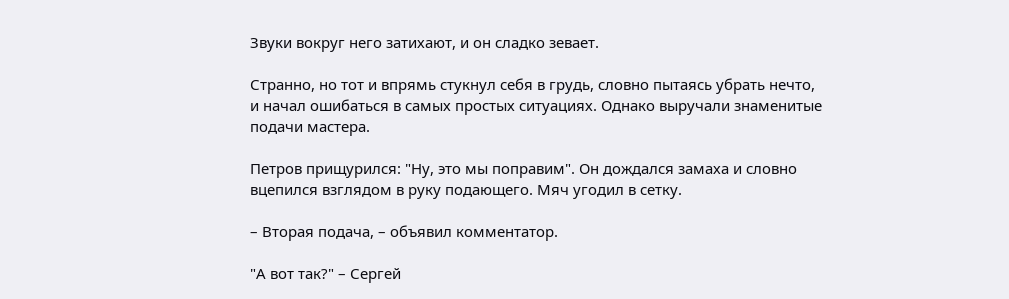Звуки вокруг него затихают, и он сладко зевает.

Странно, но тот и впрямь стукнул себя в грудь, словно пытаясь убрать нечто, и начал ошибаться в самых простых ситуациях. Однако выручали знаменитые подачи мастера.

Петров прищурился: "Ну, это мы поправим". Он дождался замаха и словно вцепился взглядом в руку подающего. Мяч угодил в сетку.

– Вторая подача, – объявил комментатор.

"А вот так?" – Сергей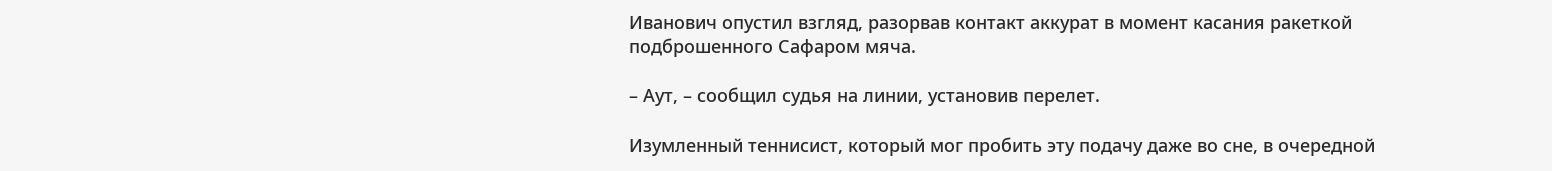Иванович опустил взгляд, разорвав контакт аккурат в момент касания ракеткой подброшенного Сафаром мяча.

– Аут, – сообщил судья на линии, установив перелет.

Изумленный теннисист, который мог пробить эту подачу даже во сне, в очередной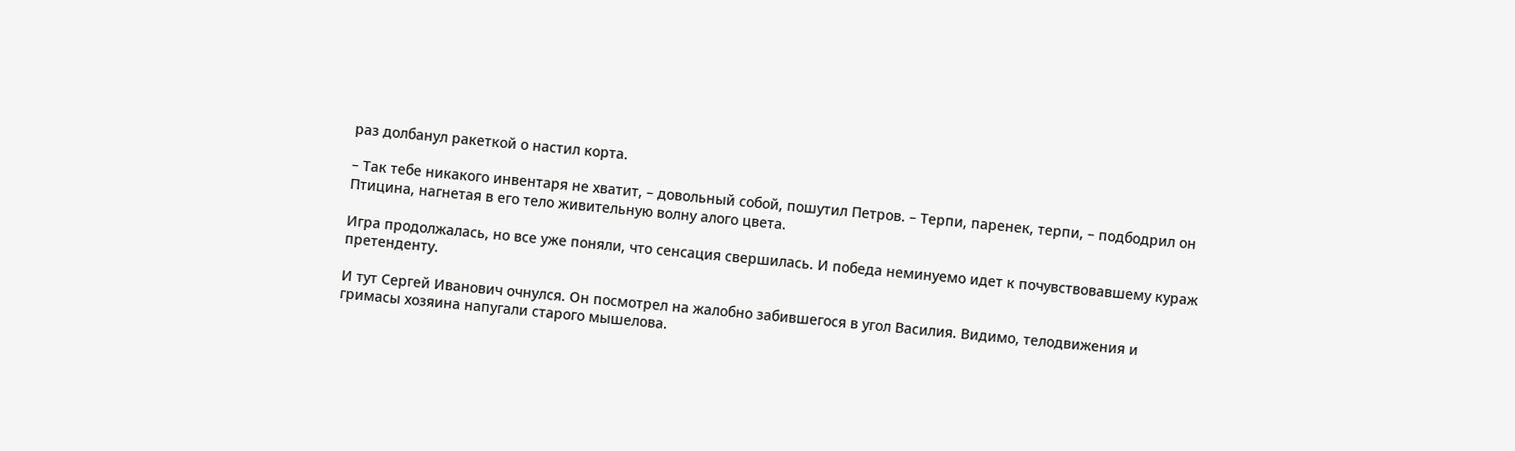раз долбанул ракеткой о настил корта.

– Так тебе никакого инвентаря не хватит, – довольный собой, пошутил Петров. – Терпи, паренек, терпи, – подбодрил он Птицина, нагнетая в его тело живительную волну алого цвета.

Игра продолжалась, но все уже поняли, что сенсация свершилась. И победа неминуемо идет к почувствовавшему кураж претенденту.

И тут Сергей Иванович очнулся. Он посмотрел на жалобно забившегося в угол Василия. Видимо, телодвижения и гримасы хозяина напугали старого мышелова.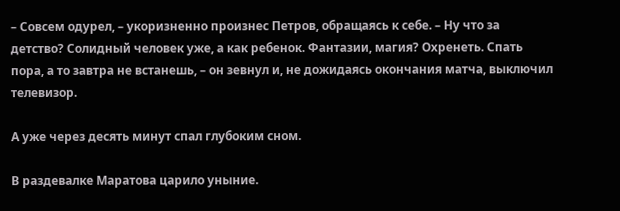– Совсем одурел, – укоризненно произнес Петров, обращаясь к себе. – Ну что за детство? Солидный человек уже, а как ребенок. Фантазии, магия? Охренеть. Спать пора, а то завтра не встанешь, – он зевнул и, не дожидаясь окончания матча, выключил телевизор.

А уже через десять минут спал глубоким сном.

В раздевалке Маратова царило уныние.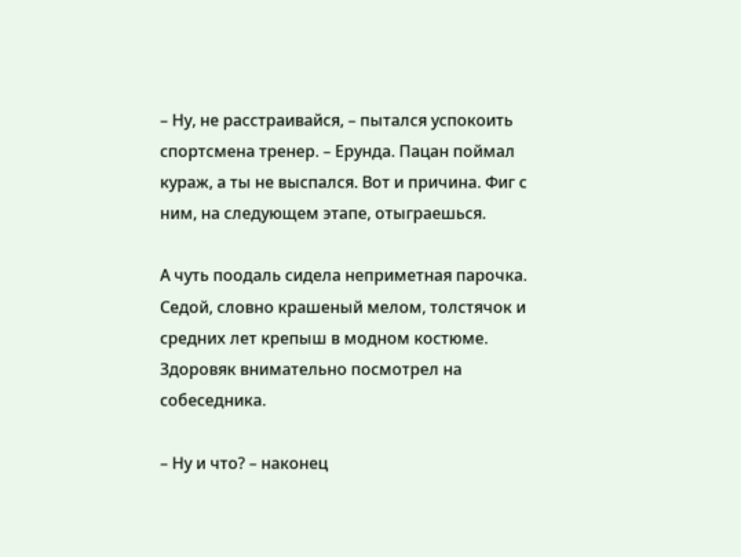– Ну, не расстраивайся, – пытался успокоить спортсмена тренер. – Ерунда. Пацан поймал кураж, а ты не выспался. Вот и причина. Фиг с ним, на следующем этапе, отыграешься.

А чуть поодаль сидела неприметная парочка. Седой, словно крашеный мелом, толстячок и средних лет крепыш в модном костюме. Здоровяк внимательно посмотрел на собеседника.

– Ну и что? – наконец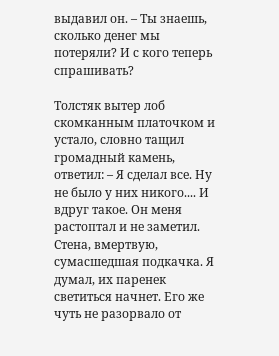выдавил он. – Ты знаешь, сколько денег мы потеряли? И с кого теперь спрашивать?

Толстяк вытер лоб скомканным платочком и устало, словно тащил громадный камень, ответил: – Я сделал все. Ну не было у них никого.... И вдруг такое. Он меня растоптал и не заметил. Стена, вмертвую, сумасшедшая подкачка. Я думал, их паренек светиться начнет. Его же чуть не разорвало от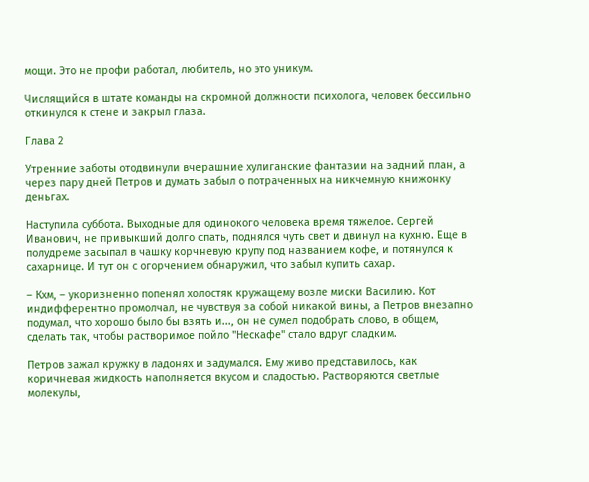мощи. Это не профи работал, любитель, но это уникум.

Числящийся в штате команды на скромной должности психолога, человек бессильно откинулся к стене и закрыл глаза.

Глава 2

Утренние заботы отодвинули вчерашние хулиганские фантазии на задний план, а через пару дней Петров и думать забыл о потраченных на никчемную книжонку деньгах.

Наступила суббота. Выходные для одинокого человека время тяжелое. Сергей Иванович, не привыкший долго спать, поднялся чуть свет и двинул на кухню. Еще в полудреме засыпал в чашку корчневую крупу под названием кофе, и потянулся к сахарнице. И тут он с огорчением обнаружил, что забыл купить сахар.

– Кхм, – укоризненно попенял холостяк кружащему возле миски Василию. Кот индифферентно промолчал, не чувствуя за собой никакой вины, а Петров внезапно подумал, что хорошо было бы взять и..., он не сумел подобрать слово, в общем, сделать так, чтобы растворимое пойло "Нескафе" стало вдруг сладким.

Петров зажал кружку в ладонях и задумался. Ему живо представилось, как коричневая жидкость наполняется вкусом и сладостью. Растворяются светлые молекулы,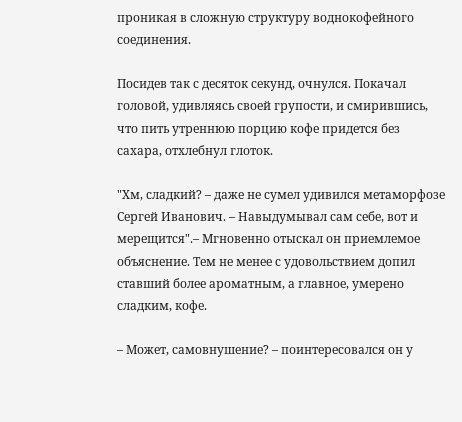проникая в сложную структуру воднокофейного соединения.

Посидев так с десяток секунд, очнулся. Покачал головой, удивляясь своей групости, и смирившись, что пить утреннюю порцию кофе придется без сахара, отхлебнул глоток.

"Хм, сладкий? – даже не сумел удивился метаморфозе Сергей Иванович. – Навыдумывал сам себе, вот и мерещится".– Мгновенно отыскал он приемлемое объяснение. Тем не менее с удовольствием допил ставший более ароматным, а главное, умерено сладким, кофе.

– Может, самовнушение? – поинтересовался он у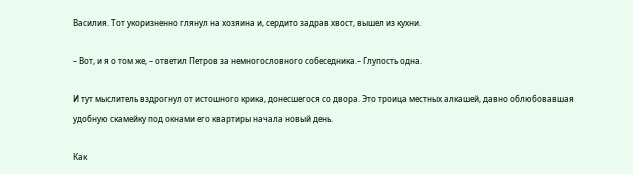Василия. Тот укоризненно глянул на хозяина и, сердито задрав хвост, вышел из кухни.

– Вот, и я о том же, – ответил Петров за немногословного собеседника.– Глупость одна.

И тут мыслитель вздрогнул от истошного крика, донесшегося со двора. Это троица местных алкашей, давно облюбовавшая удобную скамейку под окнами его квартиры начала новый день.

Как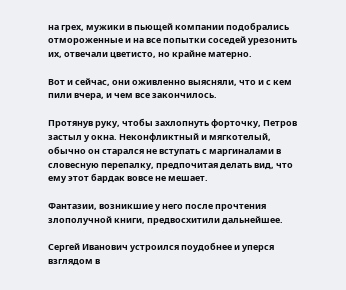на грех, мужики в пьющей компании подобрались отмороженные и на все попытки соседей урезонить их, отвечали цветисто, но крайне матерно.

Вот и сейчас, они оживленно выясняли, что и с кем пили вчера, и чем все закончилось.

Протянув руку, чтобы захлопнуть форточку, Петров застыл у окна. Неконфликтный и мягкотелый, обычно он старался не вступать с маргиналами в словесную перепалку, предпочитая делать вид, что ему этот бардак вовсе не мешает.

Фантазии, возникшие у него после прочтения злополучной книги, предвосхитили дальнейшее.

Сергей Иванович устроился поудобнее и уперся взглядом в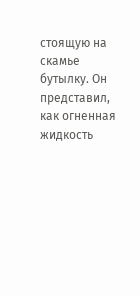стоящую на скамье бутылку. Он представил, как огненная жидкость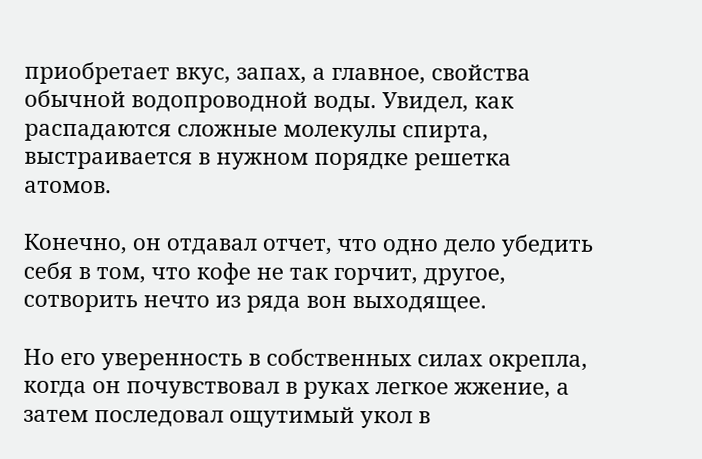приобретает вкус, запах, а главное, свойства обычной водопроводной воды. Увидел, как распадаются сложные молекулы спирта, выстраивается в нужном порядке решетка атомов.

Конечно, он отдавал отчет, что одно дело убедить себя в том, что кофе не так горчит, другое, сотворить нечто из ряда вон выходящее.

Но его уверенность в собственных силах окрепла, когда он почувствовал в руках легкое жжение, а затем последовал ощутимый укол в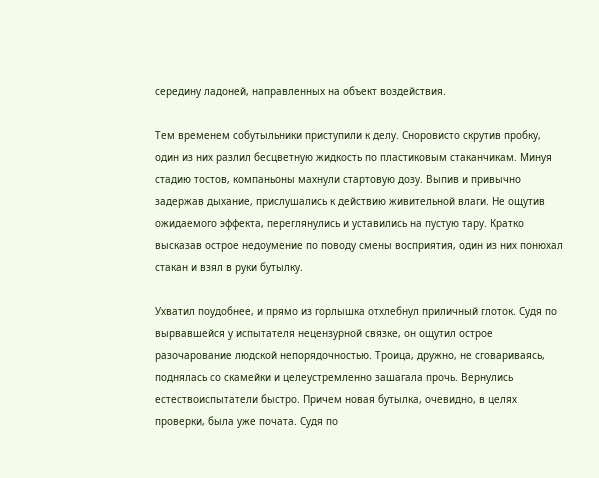середину ладоней, направленных на объект воздействия.

Тем временем собутыльники приступили к делу. Сноровисто скрутив пробку, один из них разлил бесцветную жидкость по пластиковым стаканчикам. Минуя стадию тостов, компаньоны махнули стартовую дозу. Выпив и привычно задержав дыхание, прислушались к действию живительной влаги. Не ощутив ожидаемого эффекта, переглянулись и уставились на пустую тару. Кратко высказав острое недоумение по поводу смены восприятия, один из них понюхал стакан и взял в руки бутылку.

Ухватил поудобнее, и прямо из горлышка отхлебнул приличный глоток. Судя по вырвавшейся у испытателя нецензурной связке, он ощутил острое разочарование людской непорядочностью. Троица, дружно, не сговариваясь, поднялась со скамейки и целеустремленно зашагала прочь. Вернулись естествоиспытатели быстро. Причем новая бутылка, очевидно, в целях проверки, была уже почата. Судя по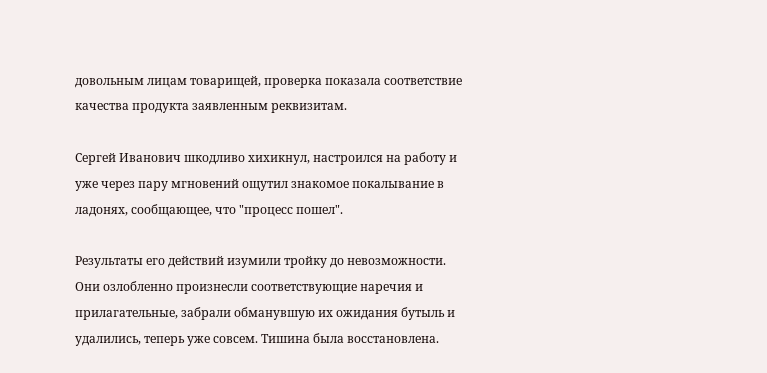довольным лицам товарищей, проверка показала соответствие качества продукта заявленным реквизитам.

Сергей Иванович шкодливо хихикнул, настроился на работу и уже через пару мгновений ощутил знакомое покалывание в ладонях, сообщающее, что "процесс пошел".

Результаты его действий изумили тройку до невозможности. Они озлобленно произнесли соответствующие наречия и прилагательные, забрали обманувшую их ожидания бутыль и удалились, теперь уже совсем. Тишина была восстановлена.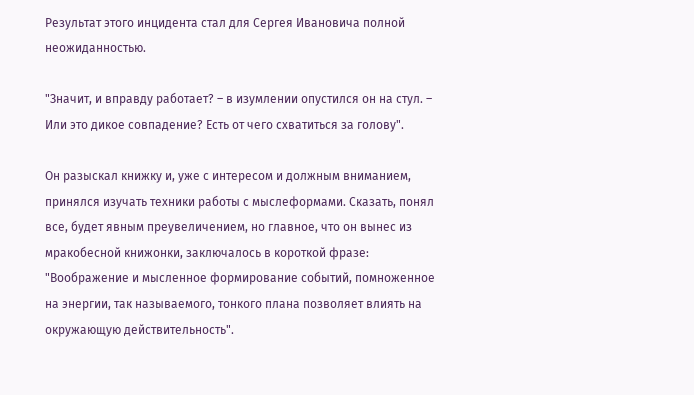Результат этого инцидента стал для Сергея Ивановича полной неожиданностью.

"Значит, и вправду работает? – в изумлении опустился он на стул. – Или это дикое совпадение? Есть от чего схватиться за голову".

Он разыскал книжку и, уже с интересом и должным вниманием, принялся изучать техники работы с мыслеформами. Сказать, понял все, будет явным преувеличением, но главное, что он вынес из мракобесной книжонки, заключалось в короткой фразе: "Воображение и мысленное формирование событий, помноженное на энергии, так называемого, тонкого плана позволяет влиять на окружающую действительность".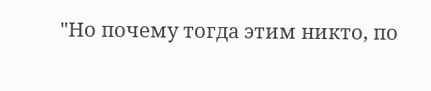"Но почему тогда этим никто, по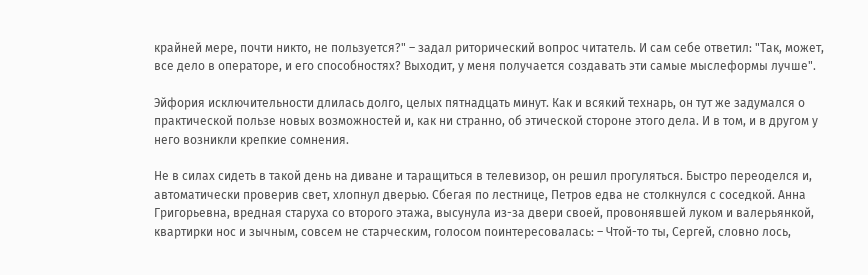крайней мере, почти никто, не пользуется?" – задал риторический вопрос читатель. И сам себе ответил: "Так, может, все дело в операторе, и его способностях? Выходит, у меня получается создавать эти самые мыслеформы лучше".

Эйфория исключительности длилась долго, целых пятнадцать минут. Как и всякий технарь, он тут же задумался о практической пользе новых возможностей и, как ни странно, об этической стороне этого дела. И в том, и в другом у него возникли крепкие сомнения.

Не в силах сидеть в такой день на диване и таращиться в телевизор, он решил прогуляться. Быстро переоделся и, автоматически проверив свет, хлопнул дверью. Сбегая по лестнице, Петров едва не столкнулся с соседкой. Анна Григорьевна, вредная старуха со второго этажа, высунула из-за двери своей, провонявшей луком и валерьянкой, квартирки нос и зычным, совсем не старческим, голосом поинтересовалась: – Чтой-то ты, Сергей, словно лось,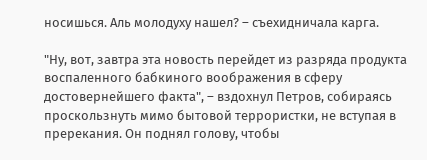носишься. Аль молодуху нашел? – съехидничала карга.

"Ну, вот, завтра эта новость перейдет из разряда продукта воспаленного бабкиного воображения в сферу достовернейшего факта", – вздохнул Петров, собираясь проскользнуть мимо бытовой террористки, не вступая в пререкания. Он поднял голову, чтобы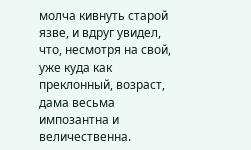молча кивнуть старой язве, и вдруг увидел, что, несмотря на свой, уже куда как преклонный, возраст, дама весьма импозантна и величественна.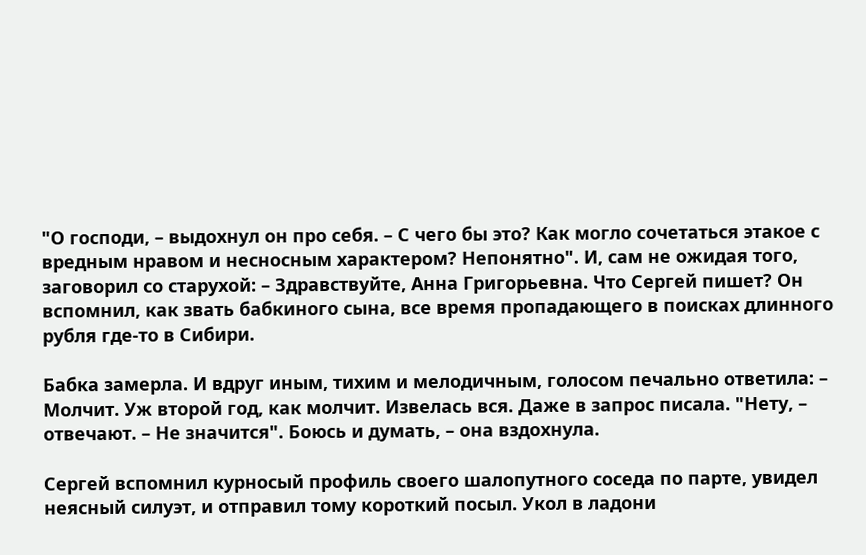"О господи, – выдохнул он про себя. – С чего бы это? Как могло сочетаться этакое с вредным нравом и несносным характером? Непонятно". И, сам не ожидая того, заговорил со старухой: – Здравствуйте, Анна Григорьевна. Что Сергей пишет? Он вспомнил, как звать бабкиного сына, все время пропадающего в поисках длинного рубля где-то в Сибири.

Бабка замерла. И вдруг иным, тихим и мелодичным, голосом печально ответила: – Молчит. Уж второй год, как молчит. Извелась вся. Даже в запрос писала. "Нету, – отвечают. – Не значится". Боюсь и думать, – она вздохнула.

Сергей вспомнил курносый профиль своего шалопутного соседа по парте, увидел неясный силуэт, и отправил тому короткий посыл. Укол в ладони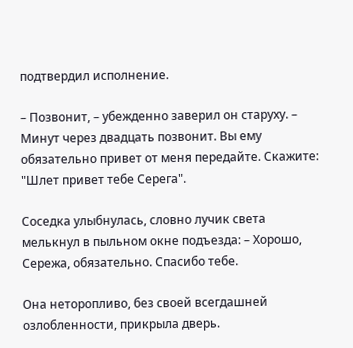подтвердил исполнение.

– Позвонит, – убежденно заверил он старуху. – Минут через двадцать позвонит. Вы ему обязательно привет от меня передайте. Скажите: "Шлет привет тебе Серега".

Соседка улыбнулась, словно лучик света мелькнул в пыльном окне подъезда: – Хорошо, Сережа, обязательно. Спасибо тебе.

Она неторопливо, без своей всегдашней озлобленности, прикрыла дверь.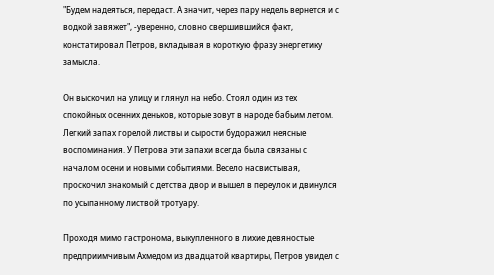"Будем надеяться, передаст. А значит, через пару недель вернется и с водкой завяжет", -уверенно, словно свершившийся факт, констатировал Петров, вкладывая в короткую фразу энергетику замысла.

Он выскочил на улицу и глянул на небо. Стоял один из тех спокойных осенних деньков, которые зовут в народе бабьим летом. Легкий запах горелой листвы и сырости будоражил неясные воспоминания. У Петрова эти запахи всегда была связаны с началом осени и новыми событиями. Весело насвистывая, проскочил знакомый с детства двор и вышел в переулок и двинулся по усыпанному листвой тротуару.

Проходя мимо гастронома, выкупленного в лихие девяностые предприимчивым Ахмедом из двадцатой квартиры, Петров увидел с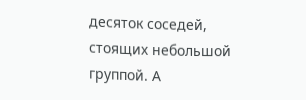десяток соседей, стоящих небольшой группой. А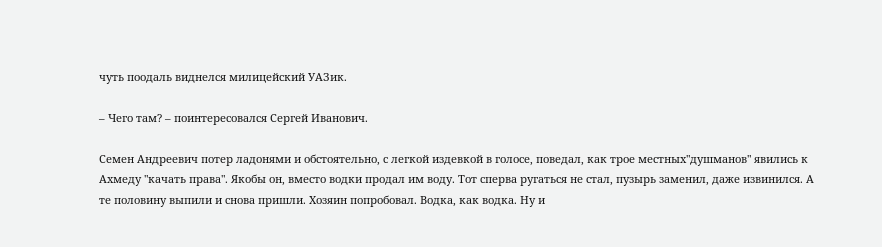чуть поодаль виднелся милицейский УАЗик.

– Чего там? – поинтересовался Сергей Иванович.

Семен Андреевич потер ладонями и обстоятельно, с легкой издевкой в голосе, поведал, как трое местных"душманов" явились к Ахмеду "качать права". Якобы он, вместо водки продал им воду. Тот сперва ругаться не стал, пузырь заменил, даже извинился. А те половину выпили и снова пришли. Хозяин попробовал. Водка, как водка. Ну и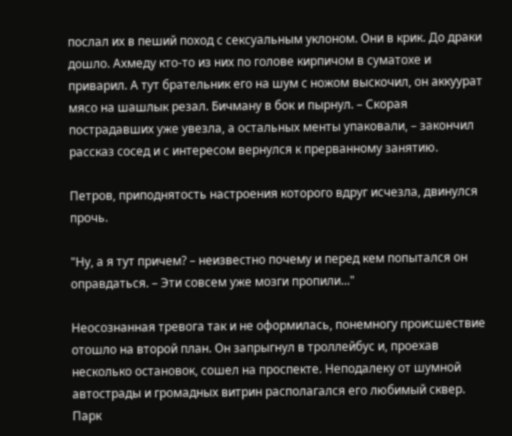послал их в пеший поход с сексуальным уклоном. Они в крик. До драки дошло. Ахмеду кто-то из них по голове кирпичом в суматохе и приварил. А тут брательник его на шум с ножом выскочил, он аккуурат мясо на шашлык резал. Бичману в бок и пырнул. – Скорая пострадавших уже увезла, а остальных менты упаковали, – закончил рассказ сосед и с интересом вернулся к прерванному занятию.

Петров, приподнятость настроения которого вдруг исчезла, двинулся прочь.

"Ну, а я тут причем? – неизвестно почему и перед кем попытался он оправдаться. – Эти совсем уже мозги пропили..."

Неосознанная тревога так и не оформилась, понемногу происшествие отошло на второй план. Он запрыгнул в троллейбус и, проехав несколько остановок, сошел на проспекте. Неподалеку от шумной автострады и громадных витрин располагался его любимый сквер. Парк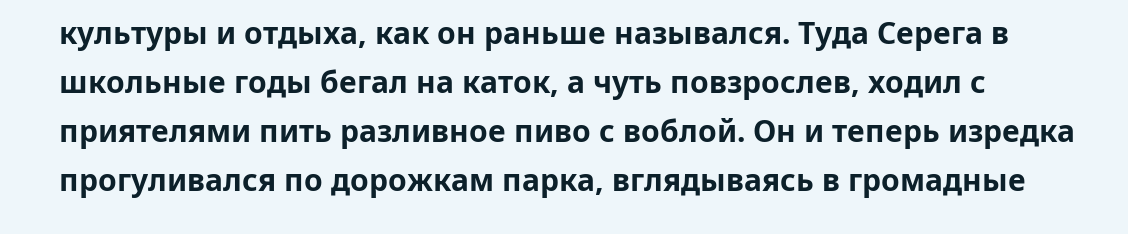культуры и отдыха, как он раньше назывался. Туда Серега в школьные годы бегал на каток, а чуть повзрослев, ходил с приятелями пить разливное пиво с воблой. Он и теперь изредка прогуливался по дорожкам парка, вглядываясь в громадные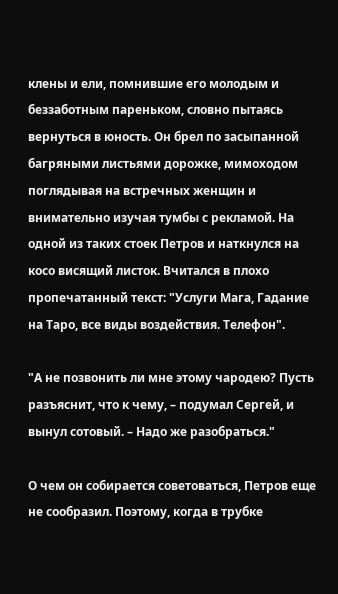клены и ели, помнившие его молодым и беззаботным пареньком, словно пытаясь вернуться в юность. Он брел по засыпанной багряными листьями дорожке, мимоходом поглядывая на встречных женщин и внимательно изучая тумбы с рекламой. На одной из таких стоек Петров и наткнулся на косо висящий листок. Вчитался в плохо пропечатанный текст: "Услуги Мага, Гадание на Таро, все виды воздействия. Телефон".

"А не позвонить ли мне этому чародею? Пусть разъяснит, что к чему, – подумал Сергей, и вынул сотовый. – Надо же разобраться."

О чем он собирается советоваться, Петров еще не сообразил. Поэтому, когда в трубке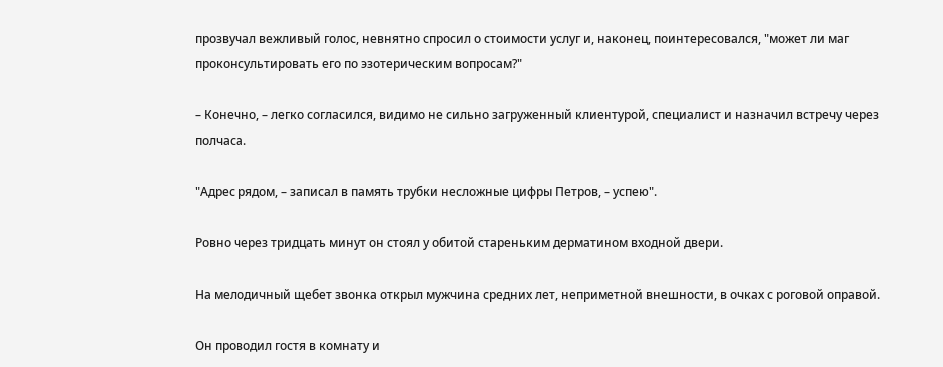прозвучал вежливый голос, невнятно спросил о стоимости услуг и, наконец, поинтересовался, "может ли маг проконсультировать его по эзотерическим вопросам?"

– Конечно, – легко согласился, видимо не сильно загруженный клиентурой, специалист и назначил встречу через полчаса.

"Адрес рядом, – записал в память трубки несложные цифры Петров, – успею".

Ровно через тридцать минут он стоял у обитой стареньким дерматином входной двери.

На мелодичный щебет звонка открыл мужчина средних лет, неприметной внешности, в очках с роговой оправой.

Он проводил гостя в комнату и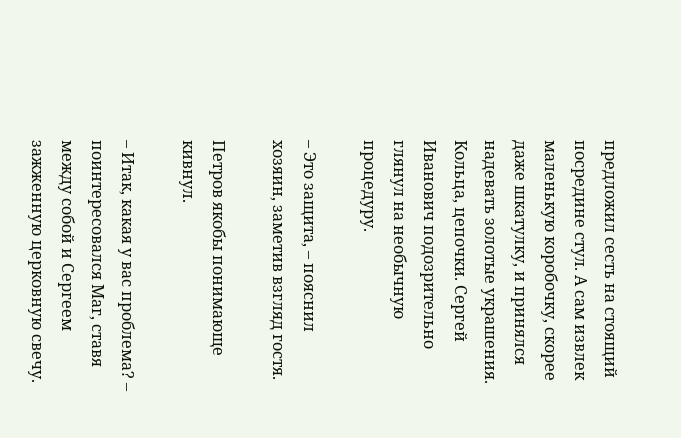предложил сесть на стоящий посредине стул. А сам извлек маленькую коробочку, скорее даже шкатулку, и принялся надевать золотые украшения. Кольца, цепочки. Сергей Иванович подозрительно глянул на необычную процедуру.

– Это защита, – пояснил хозяин, заметив взгляд гостя.

Петров якобы понимающе кивнул.

– Итак, какая у вас проблема? – поинтересовался Маг, ставя между собой и Сергеем зажженную церковную свечу.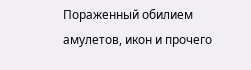Пораженный обилием амулетов, икон и прочего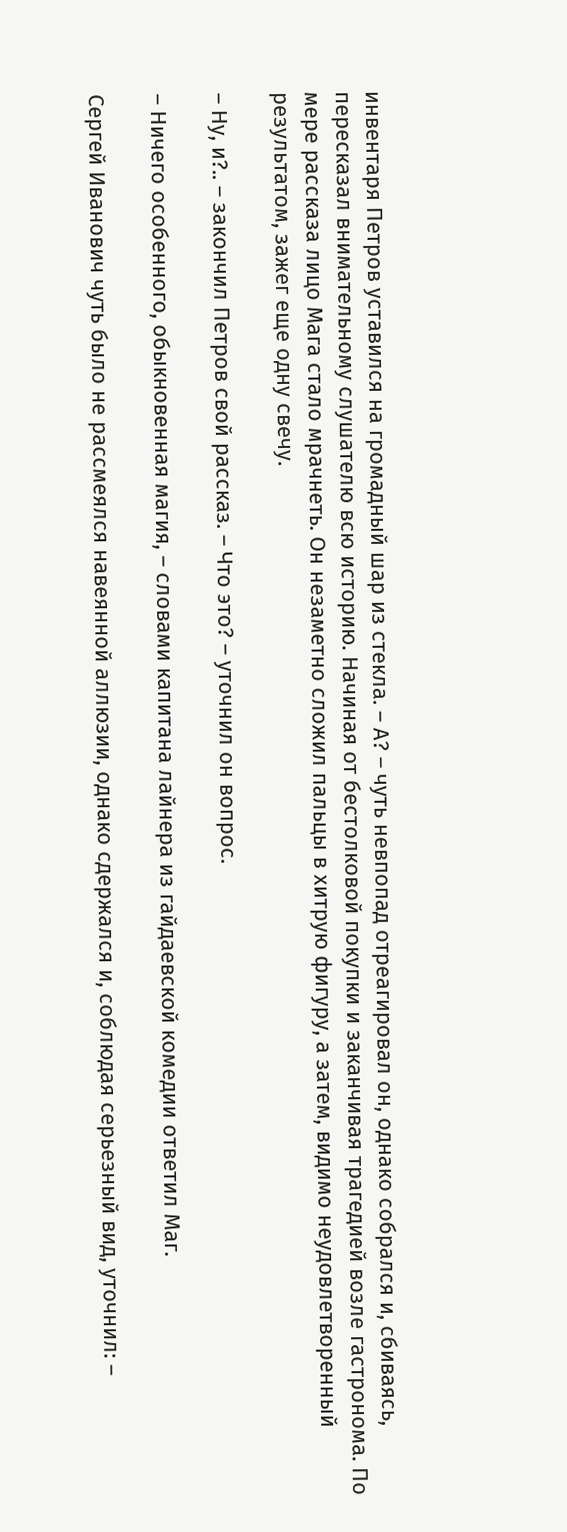инвентаря Петров уставился на громадный шар из стекла. – А? – чуть невпопад отреагировал он, однако собрался и, сбиваясь, пересказал внимательному слушателю всю историю. Начиная от бестолковой покупки и заканчивая трагедией возле гастронома. По мере рассказа лицо Мага стало мрачнеть. Он незаметно сложил пальцы в хитрую фигуру, а затем, видимо неудовлетворенный результатом, зажег еще одну свечу.

– Ну, и?.. – закончил Петров свой рассказ. – Что это? – уточнил он вопрос.

– Ничего особенного, обыкновенная магия, – словами капитана лайнера из гайдаевской комедии ответил Маг.

Сергей Иванович чуть было не рассмеялся навеянной аллюзии, однако сдержался и, соблюдая серьезный вид, уточнил: –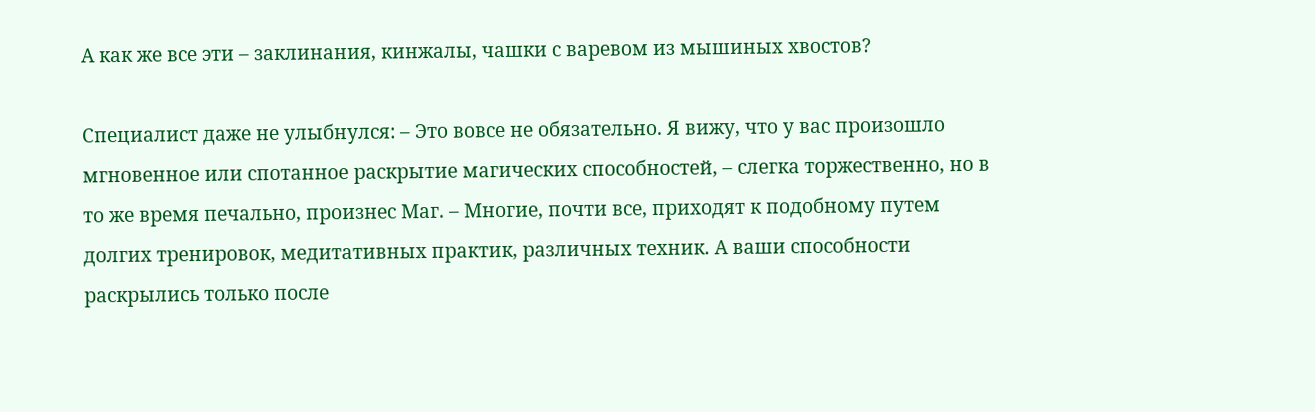А как же все эти – заклинания, кинжалы, чашки с варевом из мышиных хвостов?

Специалист даже не улыбнулся: – Это вовсе не обязательно. Я вижу, что у вас произошло мгновенное или спотанное раскрытие магических способностей, – слегка торжественно, но в то же время печально, произнес Маг. – Многие, почти все, приходят к подобному путем долгих тренировок, медитативных практик, различных техник. А ваши способности раскрылись только после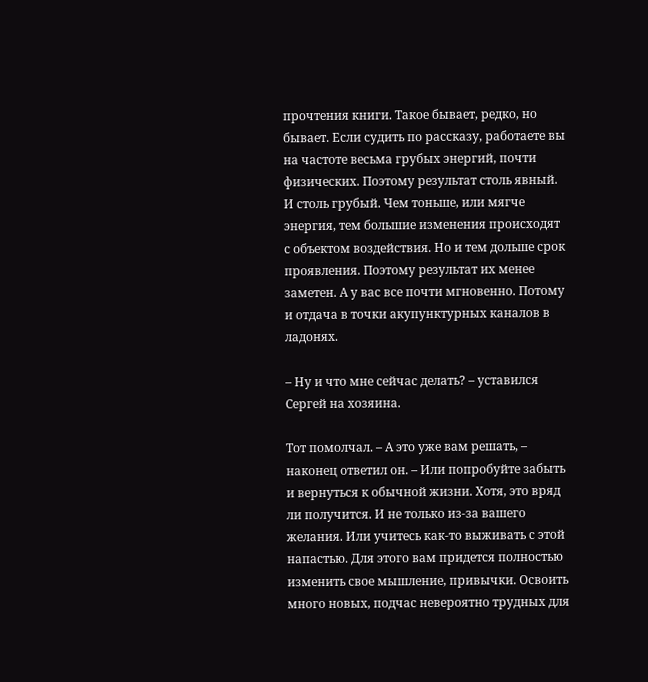прочтения книги. Такое бывает, редко, но бывает. Если судить по рассказу, работаете вы на частоте весьма грубых энергий, почти физических. Поэтому результат столь явный. И столь грубый. Чем тоньше, или мягче энергия, тем большие изменения происходят с объектом воздействия. Но и тем дольше срок проявления. Поэтому результат их менее заметен. А у вас все почти мгновенно. Потому и отдача в точки акупунктурных каналов в ладонях.

– Ну и что мне сейчас делать? – уставился Сергей на хозяина.

Тот помолчал. – А это уже вам решать, – наконец ответил он. – Или попробуйте забыть и вернуться к обычной жизни. Хотя, это вряд ли получится. И не только из-за вашего желания. Или учитесь как-то выживать с этой напастью. Для этого вам придется полностью изменить свое мышление, привычки. Освоить много новых, подчас невероятно трудных для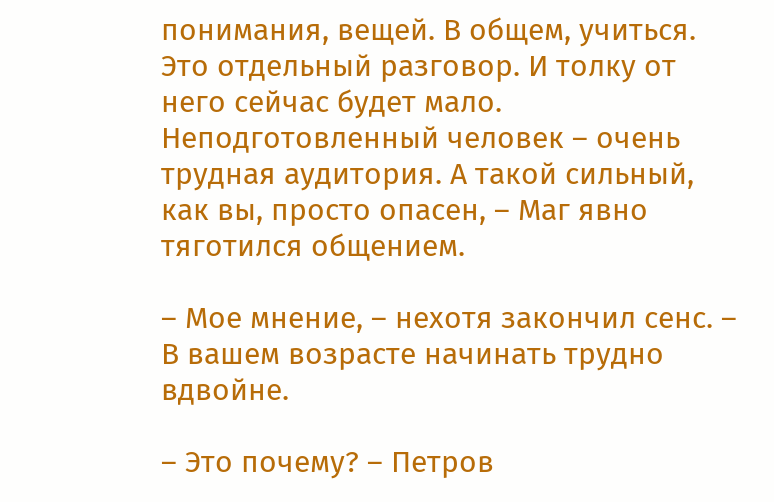понимания, вещей. В общем, учиться. Это отдельный разговор. И толку от него сейчас будет мало. Неподготовленный человек – очень трудная аудитория. А такой сильный, как вы, просто опасен, – Маг явно тяготился общением.

– Мое мнение, – нехотя закончил сенс. – В вашем возрасте начинать трудно вдвойне.

– Это почему? – Петров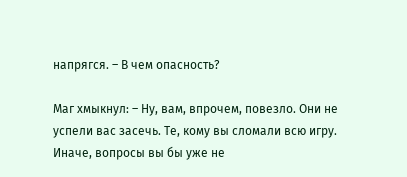напрягся. – В чем опасность?

Маг хмыкнул: – Ну, вам, впрочем, повезло. Они не успели вас засечь. Те, кому вы сломали всю игру. Иначе, вопросы вы бы уже не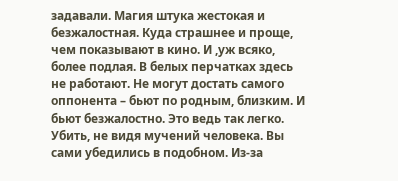задавали. Магия штука жестокая и безжалостная. Куда страшнее и проще, чем показывают в кино. И ,уж всяко, более подлая. В белых перчатках здесь не работают. Не могут достать самого оппонента – бьют по родным, близким. И бьют безжалостно. Это ведь так легко. Убить, не видя мучений человека. Вы сами убедились в подобном. Из-за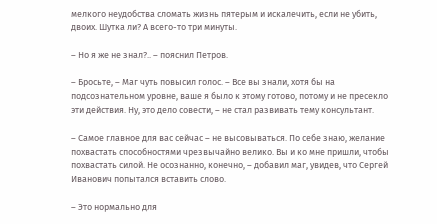мелкого неудобства сломать жизнь пятерым и искалечить, если не убить, двоих. Шутка ли? А всего-то три минуты.

– Но я же не знал?.. – пояснил Петров.

– Бросьте, – Маг чуть повысил голос. – Все вы знали, хотя бы на подсознательном уровне, ваше я было к этому готово, потому и не пресекло эти действия. Ну, это дело совести, – не стал развивать тему консультант.

– Самое главное для вас сейчас – не высовываться. По себе знаю, желание похвастать способностями чрезвычайно велико. Вы и ко мне пришли, чтобы похвастать силой. Не осознанно, конечно, – добавил маг, увидев, что Сергей Иванович попытался вставить слово.

– Это нормально для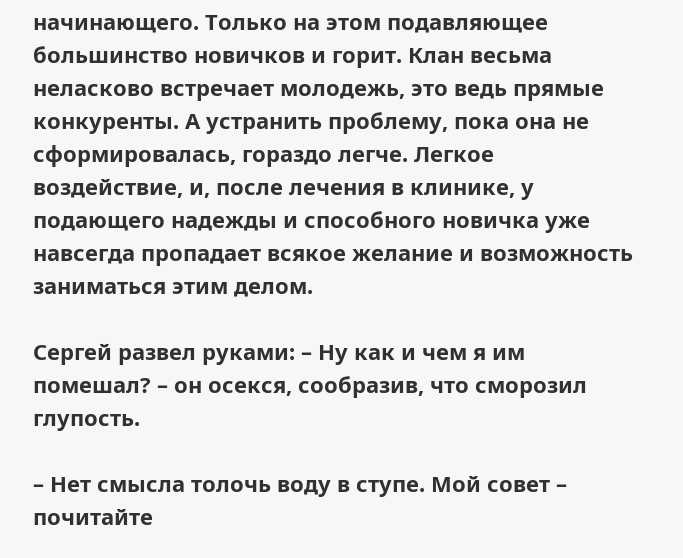начинающего. Только на этом подавляющее большинство новичков и горит. Клан весьма неласково встречает молодежь, это ведь прямые конкуренты. А устранить проблему, пока она не сформировалась, гораздо легче. Легкое воздействие, и, после лечения в клинике, у подающего надежды и способного новичка уже навсегда пропадает всякое желание и возможность заниматься этим делом.

Сергей развел руками: – Ну как и чем я им помешал? – он осекся, сообразив, что сморозил глупость.

– Нет смысла толочь воду в ступе. Мой совет – почитайте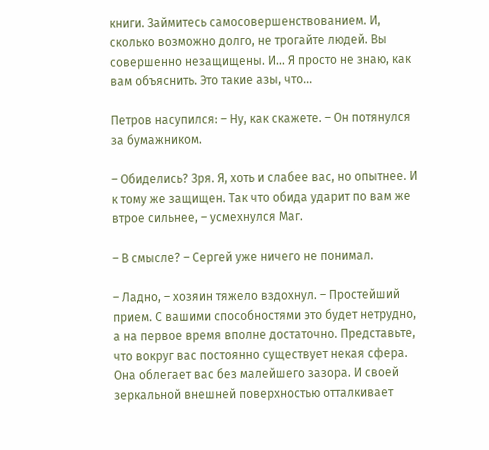книги. Займитесь самосовершенствованием. И, сколько возможно долго, не трогайте людей. Вы совершенно незащищены. И... Я просто не знаю, как вам объяснить. Это такие азы, что...

Петров насупился: – Ну, как скажете. – Он потянулся за бумажником.

– Обиделись? Зря. Я, хоть и слабее вас, но опытнее. И к тому же защищен. Так что обида ударит по вам же втрое сильнее, – усмехнулся Маг.

– В смысле? – Сергей уже ничего не понимал.

– Ладно, – хозяин тяжело вздохнул. – Простейший прием. С вашими способностями это будет нетрудно, а на первое время вполне достаточно. Представьте, что вокруг вас постоянно существует некая сфера. Она облегает вас без малейшего зазора. И своей зеркальной внешней поверхностью отталкивает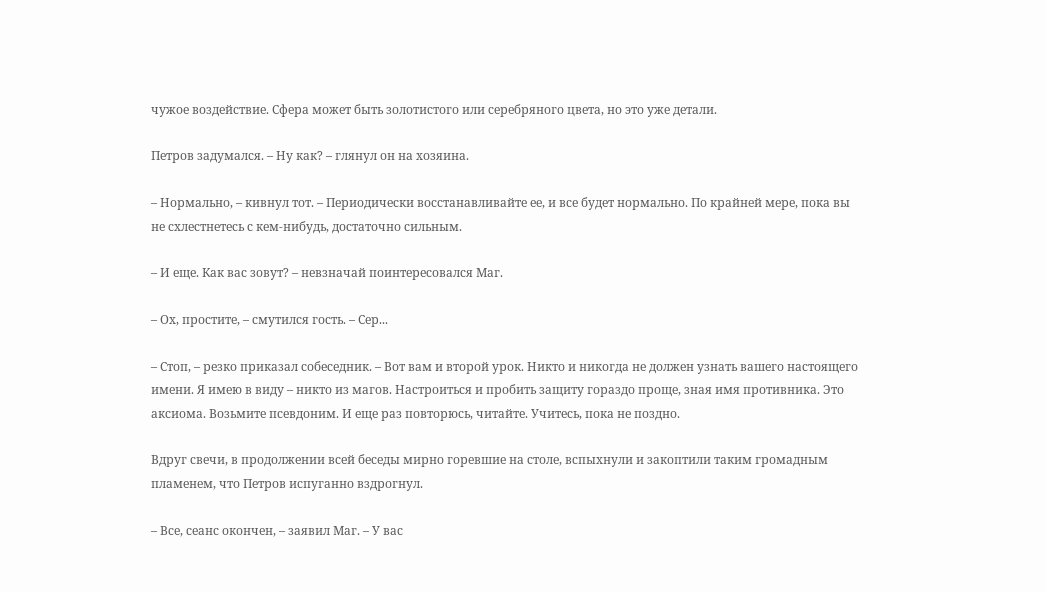чужое воздействие. Сфера может быть золотистого или серебряного цвета, но это уже детали.

Петров задумался. – Ну как? – глянул он на хозяина.

– Нормально, – кивнул тот. – Периодически восстанавливайте ее, и все будет нормально. По крайней мере, пока вы не схлестнетесь с кем-нибудь, достаточно сильным.

– И еще. Как вас зовут? – невзначай поинтересовался Маг.

– Ох, простите, – смутился гость. – Сер...

– Стоп, – резко приказал собеседник. – Вот вам и второй урок. Никто и никогда не должен узнать вашего настоящего имени. Я имею в виду – никто из магов. Настроиться и пробить защиту гораздо проще, зная имя противника. Это аксиома. Возьмите псевдоним. И еще раз повторюсь, читайте. Учитесь, пока не поздно.

Вдруг свечи, в продолжении всей беседы мирно горевшие на столе, вспыхнули и закоптили таким громадным пламенем, что Петров испуганно вздрогнул.

– Все, сеанс окончен, – заявил Маг. – У вас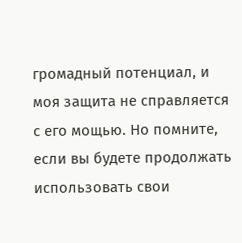громадный потенциал, и моя защита не справляется с его мощью. Но помните, если вы будете продолжать использовать свои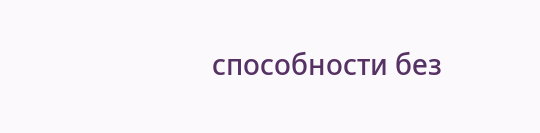способности без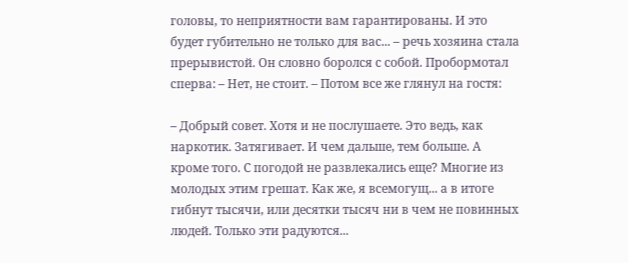головы, то неприятности вам гарантированы. И это будет губительно не только для вас... – речь хозяина стала прерывистой. Он словно боролся с собой. Пробормотал сперва: – Нет, не стоит. – Потом все же глянул на гостя:

– Добрый совет. Хотя и не послушаете. Это ведь, как наркотик. Затягивает. И чем дальше, тем больше. А кроме того. С погодой не развлекались еще? Многие из молодых этим грешат. Как же, я всемогущ... а в итоге гибнут тысячи, или десятки тысяч ни в чем не повинных людей. Только эти радуются...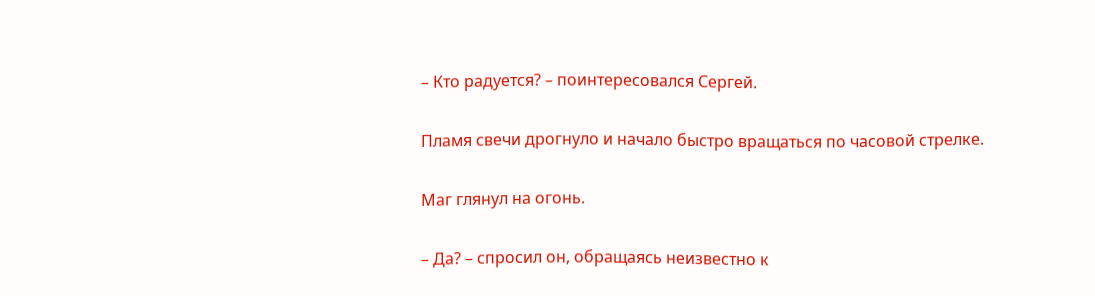– Кто радуется? – поинтересовался Сергей.

Пламя свечи дрогнуло и начало быстро вращаться по часовой стрелке.

Маг глянул на огонь.

– Да? – спросил он, обращаясь неизвестно к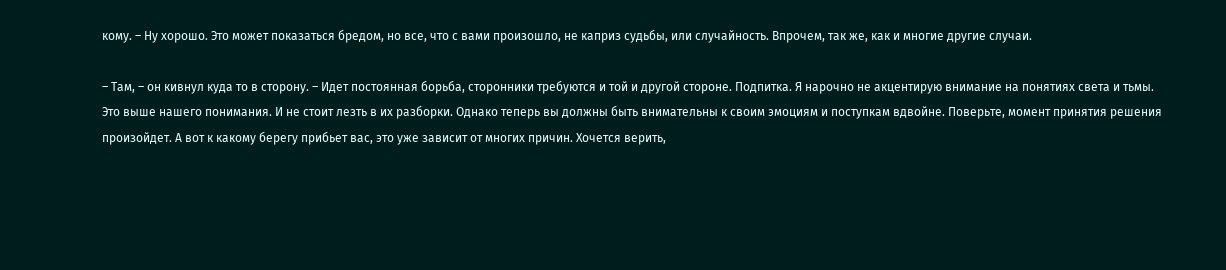кому. – Ну хорошо. Это может показаться бредом, но все, что с вами произошло, не каприз судьбы, или случайность. Впрочем, так же, как и многие другие случаи.

– Там, – он кивнул куда то в сторону. – Идет постоянная борьба, сторонники требуются и той и другой стороне. Подпитка. Я нарочно не акцентирую внимание на понятиях света и тьмы. Это выше нашего понимания. И не стоит лезть в их разборки. Однако теперь вы должны быть внимательны к своим эмоциям и поступкам вдвойне. Поверьте, момент принятия решения произойдет. А вот к какому берегу прибьет вас, это уже зависит от многих причин. Хочется верить,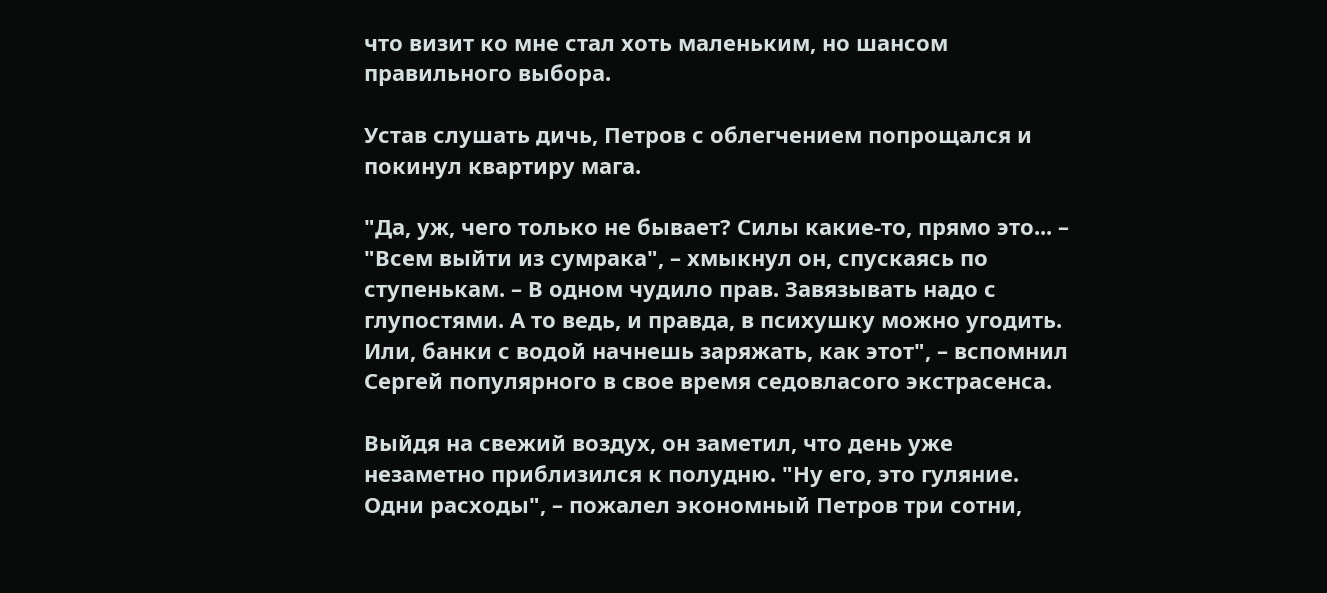что визит ко мне стал хоть маленьким, но шансом правильного выбора.

Устав слушать дичь, Петров с облегчением попрощался и покинул квартиру мага.

"Да, уж, чего только не бывает? Силы какие-то, прямо это... – "Всем выйти из сумрака", – хмыкнул он, спускаясь по ступенькам. – В одном чудило прав. Завязывать надо с глупостями. А то ведь, и правда, в психушку можно угодить. Или, банки с водой начнешь заряжать, как этот", – вспомнил Сергей популярного в свое время седовласого экстрасенса.

Выйдя на свежий воздух, он заметил, что день уже незаметно приблизился к полудню. "Ну его, это гуляние. Одни расходы", – пожалел экономный Петров три сотни,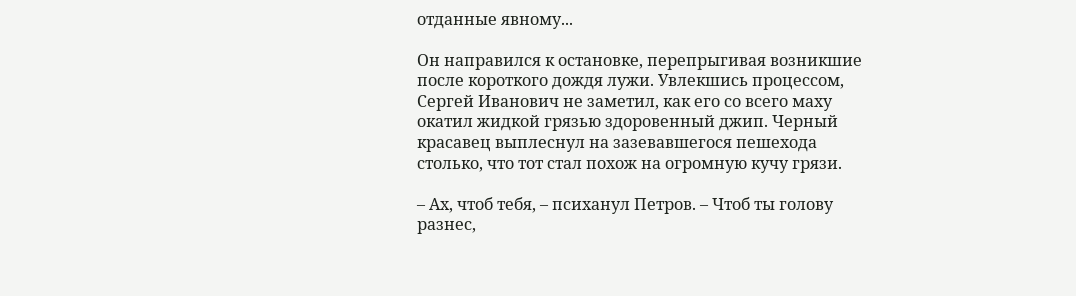отданные явному...

Он направился к остановке, перепрыгивая возникшие после короткого дождя лужи. Увлекшись процессом, Сергей Иванович не заметил, как его со всего маху окатил жидкой грязью здоровенный джип. Черный красавец выплеснул на зазевавшегося пешехода столько, что тот стал похож на огромную кучу грязи.

– Ах, чтоб тебя, – психанул Петров. – Чтоб ты голову разнес,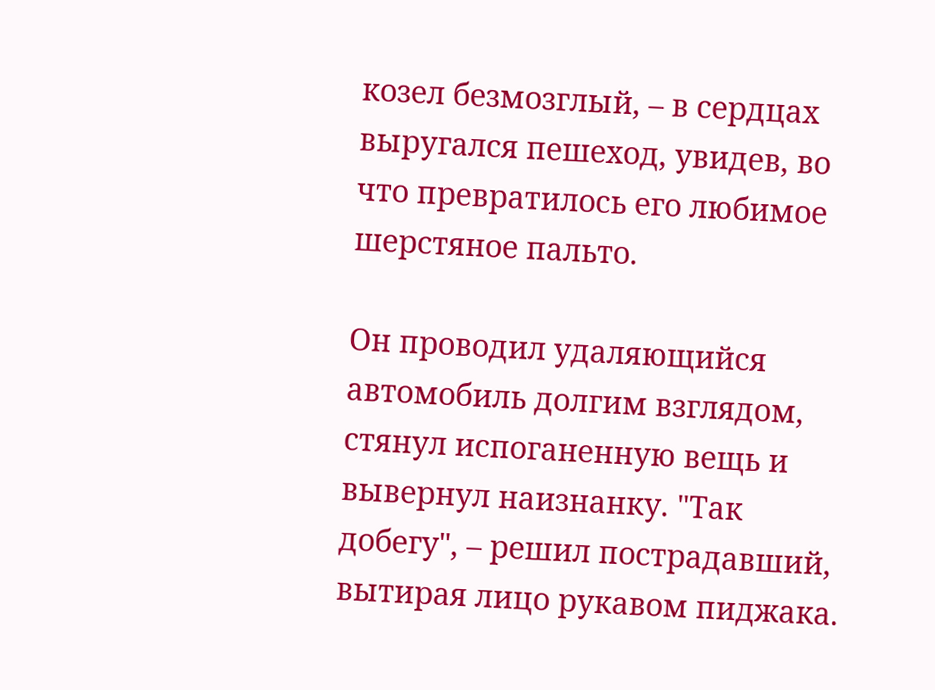козел безмозглый, – в сердцах выругался пешеход, увидев, во что превратилось его любимое шерстяное пальто.

Он проводил удаляющийся автомобиль долгим взглядом, стянул испоганенную вещь и вывернул наизнанку. "Так добегу", – решил пострадавший, вытирая лицо рукавом пиджака.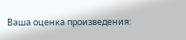Ваша оценка произведения: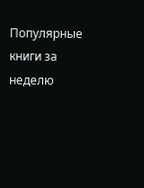Популярные книги за неделю